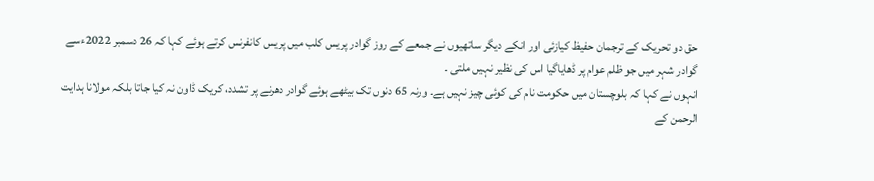حق دو تحریک کے ترجمان حفیظ کیازئی اور انکے دیگر ساتھیوں نے جمعے کے روز گوادر پریس کلب میں پریس کانفرنس کرتے ہوئے کہا کہ 26 دسمبر 2022ءسے گوادر شہر میں جو ظلم عوام پر ڈھایاگیا اس کی نظیر نہیں ملتی ۔
انہوں نے کہا کہ بلوچستان میں حکومت نام کی کوئی چیز نہیں ہے۔ ورنہ 65 دنوں تک بیٹھے ہوئے گوادر دھرنے پر تشدد، کریک ڈاون نہ کیا جاتا بلکہ مولانا ہدایت الرحمن کے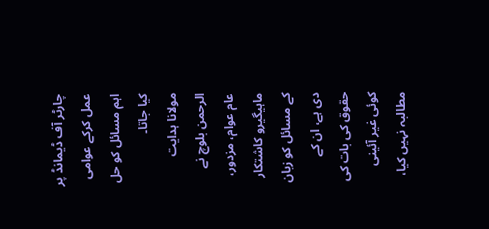چارٹر آف ڈیمانڈ پر عمل کرکے عوامی اہم مسائل کو حل کیا جاتا۔
مولانا ہدایت الرحمن بلوچ نے عام عوام، مزدور، ماہیگیرو کاشتکار کے مسائل کو زبان دی ہے، ان کے حقوق کی بات کی کوئی غیر آئینی مطالبہ نہیں کیا،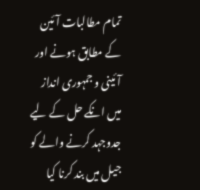تمام مطالبات آئین کے مطابق ہونے اور آئینی و جمہوری انداز میں انکے حل کے لیے جدوجہد کرنے والے کو جیل میں بند کرنا کیا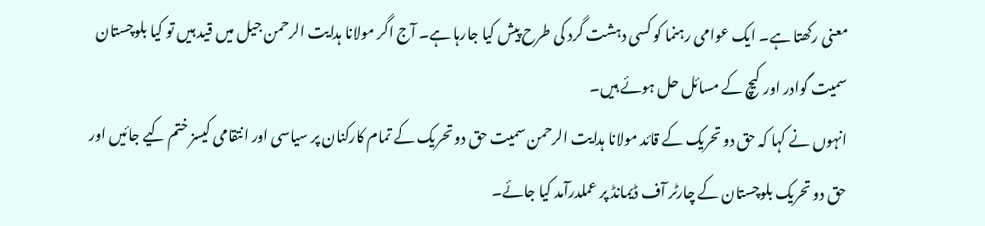معنی رکھتا ہے۔ ایک عوامی رہنما کو کسی دہشت گرد کی طرح پیش کیا جارہا ہے۔ آج اگر مولانا ہدایت الرحمن جیل میں قید ہیں تو کیا بلوچستان سمیت گوادر اور کیچ کے مسائل حل ہوئے ہیں۔
انہوں نے کہا کہ حق دو تحریک کے قائد مولانا ہدایت الرحمن سمیت حق دو تحریک کے تمام کارکنان پر سیاسی اور انتقامی کیسز ختم کیے جائیں اور حق دو تحریک بلوچستان کے چارٹر آف ڈیمانڈ پر عملدرآمد کیا جائے۔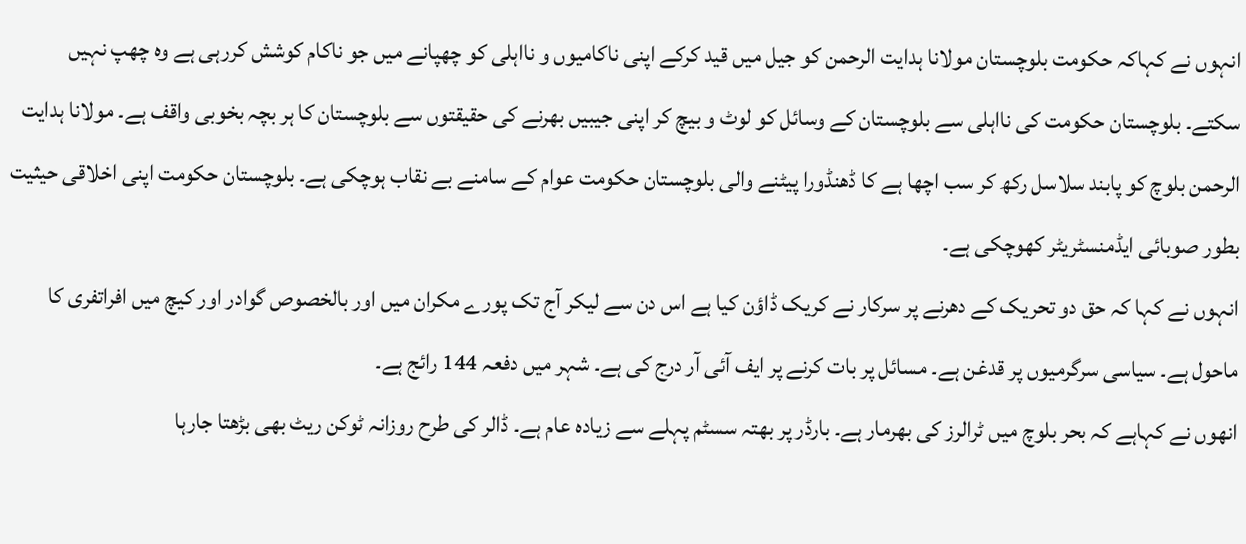انہوں نے کہاکہ حکومت بلوچستان مولانا ہدایت الرحمن کو جیل میں قید کرکے اپنی ناکامیوں و نااہلی کو چھپانے میں جو ناکام کوشش کررہی ہے وہ چھپ نہیں سکتے۔ بلوچستان حکومت کی نااہلی سے بلوچستان کے وسائل کو لوٹ و بیچ کر اپنی جیبیں بھرنے کی حقیقتوں سے بلوچستان کا ہر بچہ بخوبی واقف ہے۔ مولانا ہدایت الرحمن بلوچ کو پابند سلاسل رکھ کر سب اچھا ہے کا ڈھنڈورا پیٹنے والی بلوچستان حکومت عوام کے سامنے بے نقاب ہوچکی ہے۔ بلوچستان حکومت اپنی اخلاقی حیثیت بطور صوبائی ایڈمنسٹریٹر کھوچکی ہے۔
انہوں نے کہا کہ حق دو تحریک کے دھرنے پر سرکار نے کریک ڈاؤن کیا ہے اس دن سے لیکر آج تک پورے مکران میں اور بالخصوص گوادر اور کیچ میں افراتفری کا ماحول ہے۔ سیاسی سرگرمیوں پر قدغن ہے۔ مسائل پر بات کرنے پر ایف آئی آر درج کی ہے۔ شہر میں دفعہ 144 رائج ہے۔
انھوں نے کہاہے کہ بحر بلوچ میں ٹرالرز کی بھرمار ہے۔ بارڈر پر بھتہ سسٹم پہلے سے زیادہ عام ہے۔ ڈالر کی طرح روزانہ ٹوکن ریٹ بھی بڑھتا جارہا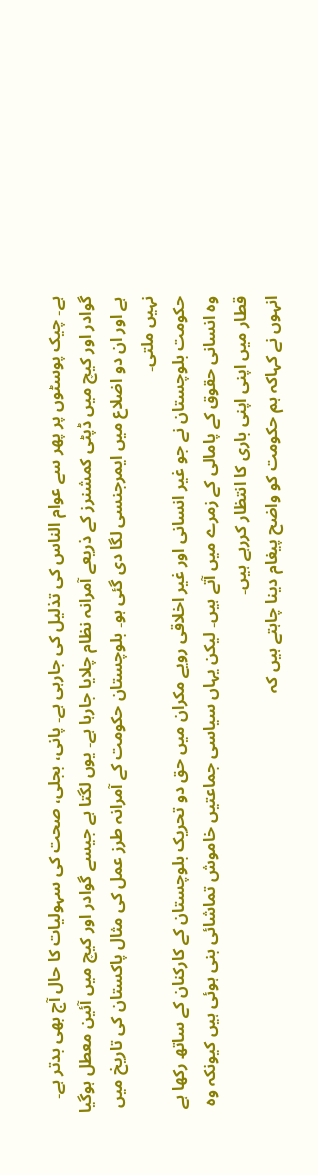ہے۔ چیک پوسٹوں پر پھر سے عوام الناس کی تذلیل کی جارہی ہے۔ پانی، بجلی، صحت کی سہولیات کا حال آج بھی بدتر ہے۔
گوادر اور کیچ میں ڈپٹی کمشنرز کے ذریعے آمرانہ نظام چلایا جارہا ہے۔ یوں لگتا ہے جیسے گوادر اور کیچ میں آئین معطل ہوگیا ہے اور ان دو اضلاع میں ایمرجنسی لگا دی گئی ہو۔ بلوچستان حکومت کے آمرانہ طرز عمل کی مثال پاکستان کی تاریخ میں نہیں ملتی۔
حکومت بلوچستان نے جو غیر انسانی اور غیر اخلاقی رویے مکران میں حق دو تحریک بلوچستان کے کارکنان کے ساتھ رکھا ہے وہ انسانی حقوق کے پامالی کے زمرے میں آتے ہیں۔ لیکن یہاں سیاسی جماعتیں خاموش تماشائی بنی ہوئی ہیں کیونکہ وہ قطار میں اپنی اپنی باری کا انتظار کررہے ہیں۔
انہوں نے کہاکہ ہم حکومت کو واضح پیغام دینا چاہتے ہیں کہ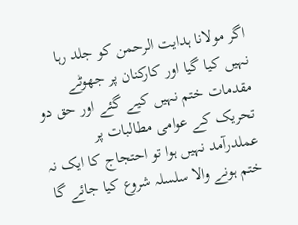اگر مولانا ہدایت الرحمن کو جلد رہا نہیں کیا گیا اور کارکنان پر جھوٹے مقدمات ختم نہیں کیے گئے اور حق دو تحریک کے عوامی مطالبات پر عملدرآمد نہیں ہوا تو احتجاج کا ایک نہ ختم ہونے والا سلسلہ شروع کیا جائے گا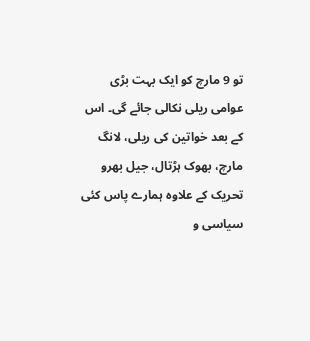تو 9 مارچ کو ایک بہت بڑی عوامی ریلی نکالی جائے گی۔ اس کے بعد خواتین کی ریلی، لانگ مارچ، بھوک ہڑتال، جیل بھرو تحریک کے علاوہ ہمارے پاس کئی سیاسی و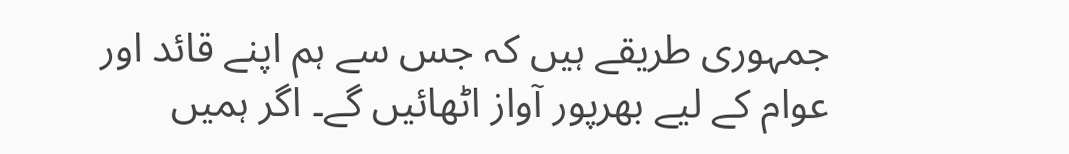جمہوری طریقے ہیں کہ جس سے ہم اپنے قائد اور عوام کے لیے بھرپور آواز اٹھائیں گے۔ اگر ہمیں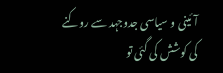آئینی و سیاسی جدوجہد سے روکنے کی کوشش کی گئی تو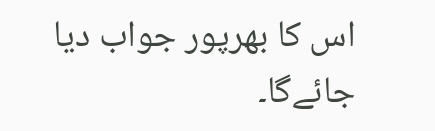اس کا بھرپور جواب دیا جائےگا۔